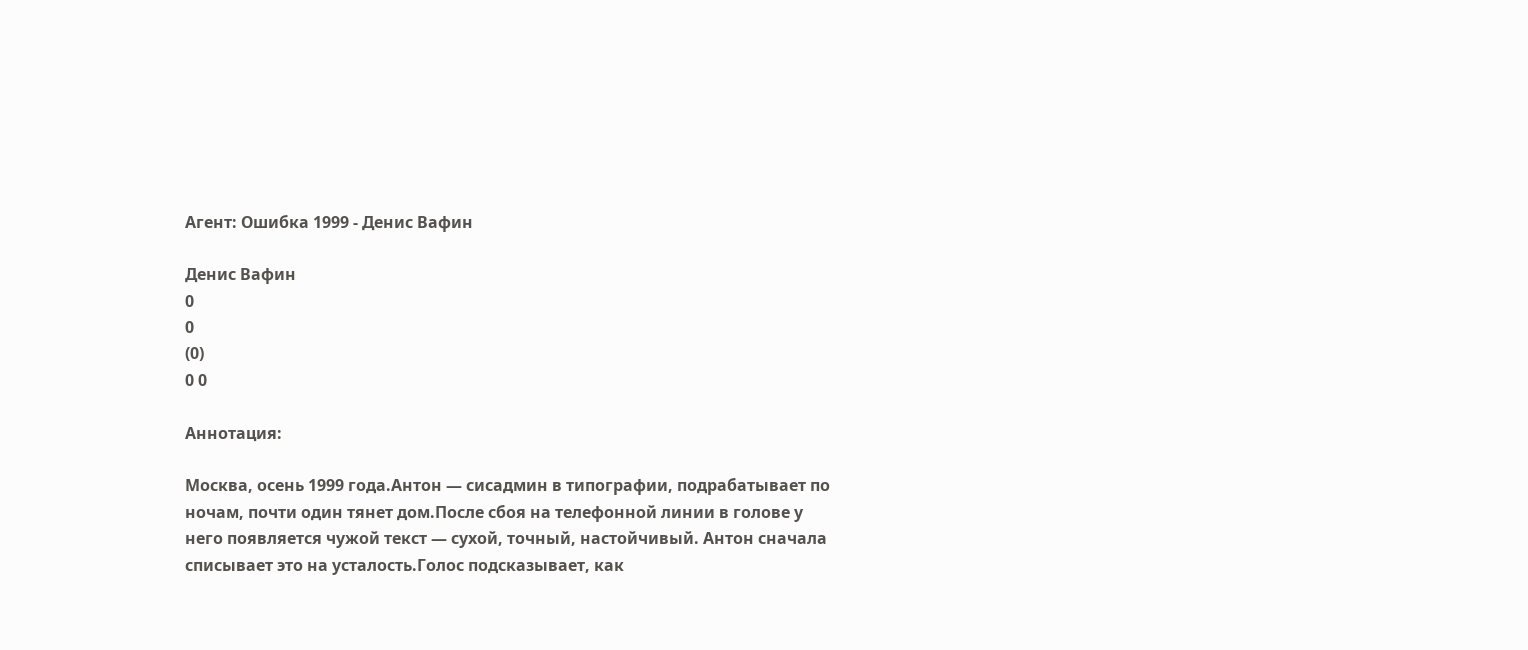Агент: Ошибка 1999 - Денис Вафин

Денис Вафин
0
0
(0)
0 0

Аннотация:

Москва, осень 1999 года.Антон — сисадмин в типографии, подрабатывает по ночам, почти один тянет дом.После сбоя на телефонной линии в голове у него появляется чужой текст — сухой, точный, настойчивый. Антон сначала списывает это на усталость.Голос подсказывает, как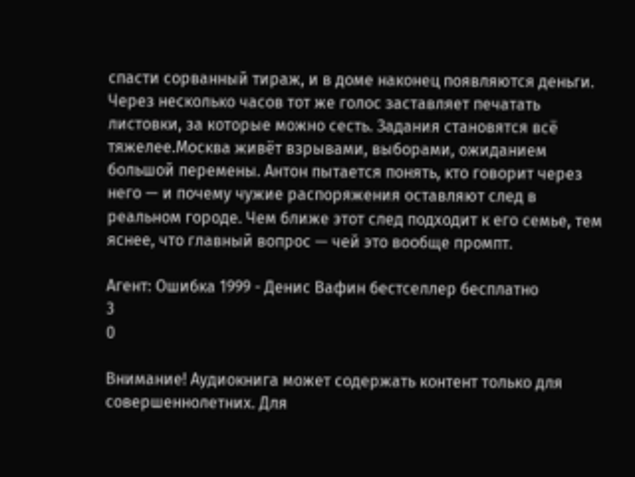спасти сорванный тираж, и в доме наконец появляются деньги. Через несколько часов тот же голос заставляет печатать листовки, за которые можно сесть. Задания становятся всё тяжелее.Москва живёт взрывами, выборами, ожиданием большой перемены. Антон пытается понять, кто говорит через него — и почему чужие распоряжения оставляют след в реальном городе. Чем ближе этот след подходит к его семье, тем яснее, что главный вопрос — чей это вообще промпт.

Агент: Ошибка 1999 - Денис Вафин бестселлер бесплатно
3
0

Внимание! Аудиокнига может содержать контент только для совершеннолетних. Для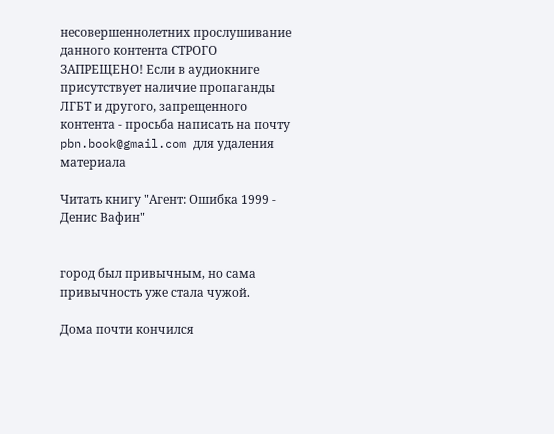несовершеннолетних прослушивание данного контента СТРОГО ЗАПРЕЩЕНО! Если в аудиокниге присутствует наличие пропаганды ЛГБТ и другого, запрещенного контента - просьба написать на почту pbn.book@gmail.com для удаления материала

Читать книгу "Агент: Ошибка 1999 - Денис Вафин"


город был привычным, но сама привычность уже стала чужой.

Дома почти кончился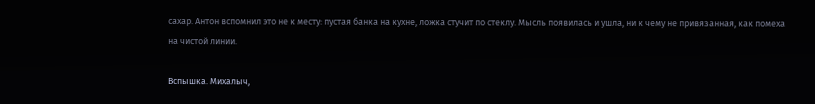сахар. Антон вспомнил это не к месту: пустая банка на кухне, ложка стучит по стеклу. Мысль появилась и ушла, ни к чему не привязанная, как помеха на чистой линии.

Вспышка. Михалыч,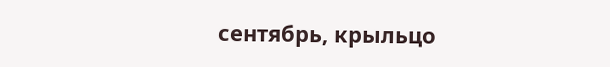сентябрь, крыльцо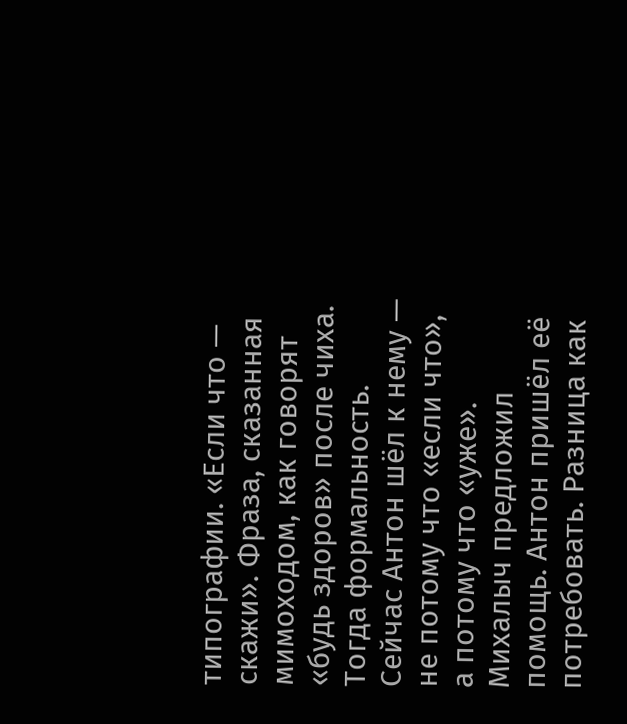типографии. «Если что — скажи». Фраза, сказанная мимоходом, как говорят «будь здоров» после чиха. Тогда формальность. Сейчас Антон шёл к нему — не потому что «если что», а потому что «уже». Михалыч предложил помощь. Антон пришёл её потребовать. Разница как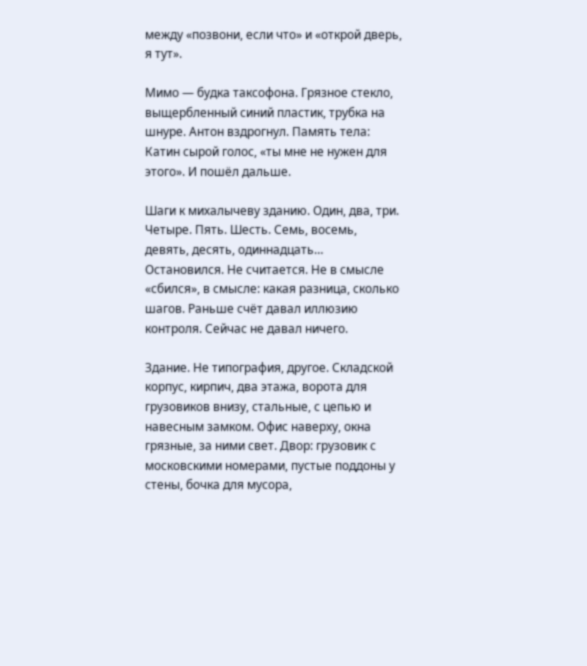между «позвони, если что» и «открой дверь, я тут».

Мимо — будка таксофона. Грязное стекло, выщербленный синий пластик, трубка на шнуре. Антон вздрогнул. Память тела: Катин сырой голос, «ты мне не нужен для этого». И пошёл дальше.

Шаги к михалычеву зданию. Один, два, три. Четыре. Пять. Шесть. Семь, восемь, девять, десять, одиннадцать… Остановился. Не считается. Не в смысле «сбился», в смысле: какая разница, сколько шагов. Раньше счёт давал иллюзию контроля. Сейчас не давал ничего.

Здание. Не типография, другое. Складской корпус, кирпич, два этажа, ворота для грузовиков внизу, стальные, с цепью и навесным замком. Офис наверху, окна грязные, за ними свет. Двор: грузовик с московскими номерами, пустые поддоны у стены, бочка для мусора,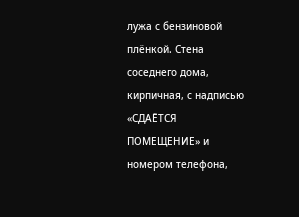лужа с бензиновой плёнкой. Стена соседнего дома, кирпичная, с надписью «СДАЁТСЯ ПОМЕЩЕНИЕ» и номером телефона,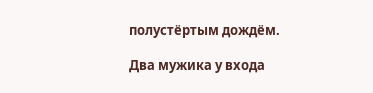полустёртым дождём.

Два мужика у входа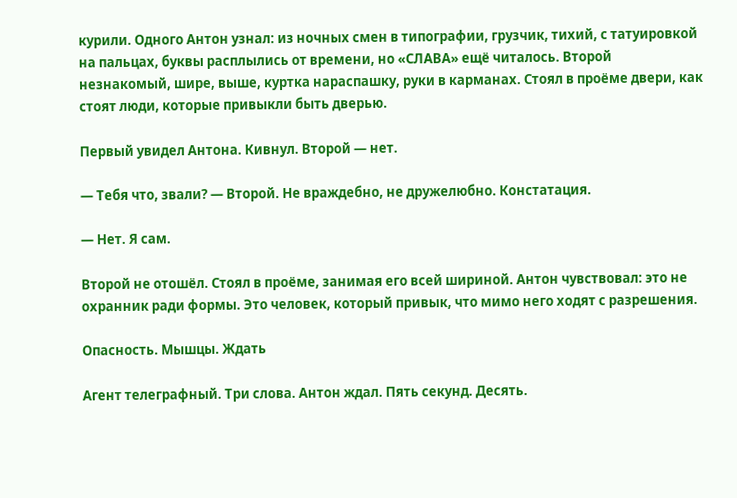курили. Одного Антон узнал: из ночных смен в типографии, грузчик, тихий, с татуировкой на пальцах, буквы расплылись от времени, но «СЛАВА» ещё читалось. Второй незнакомый, шире, выше, куртка нараспашку, руки в карманах. Стоял в проёме двери, как стоят люди, которые привыкли быть дверью.

Первый увидел Антона. Кивнул. Второй — нет.

— Тебя что, звали? — Второй. Не враждебно, не дружелюбно. Констатация.

— Нет. Я сам.

Второй не отошёл. Стоял в проёме, занимая его всей шириной. Антон чувствовал: это не охранник ради формы. Это человек, который привык, что мимо него ходят с разрешения.

Опасность. Мышцы. Ждать

Агент телеграфный. Три слова. Антон ждал. Пять секунд. Десять.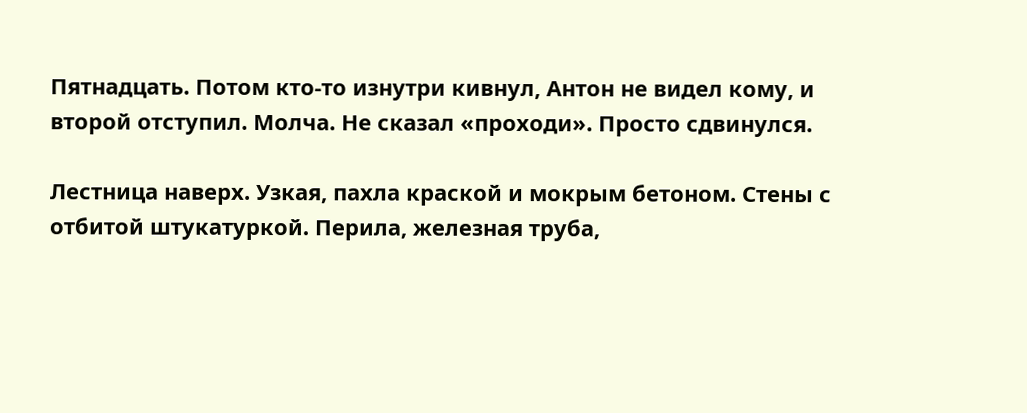Пятнадцать. Потом кто-то изнутри кивнул, Антон не видел кому, и второй отступил. Молча. Не сказал «проходи». Просто сдвинулся.

Лестница наверх. Узкая, пахла краской и мокрым бетоном. Стены с отбитой штукатуркой. Перила, железная труба,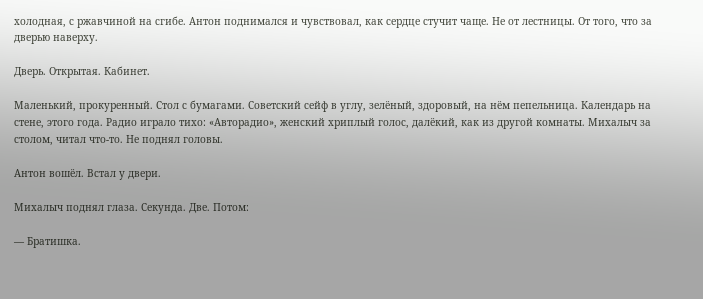холодная, с ржавчиной на сгибе. Антон поднимался и чувствовал, как сердце стучит чаще. Не от лестницы. От того, что за дверью наверху.

Дверь. Открытая. Кабинет.

Маленький, прокуренный. Стол с бумагами. Советский сейф в углу, зелёный, здоровый, на нём пепельница. Календарь на стене, этого года. Радио играло тихо: «Авторадио», женский хриплый голос, далёкий, как из другой комнаты. Михалыч за столом, читал что-то. Не поднял головы.

Антон вошёл. Встал у двери.

Михалыч поднял глаза. Секунда. Две. Потом:

— Братишка.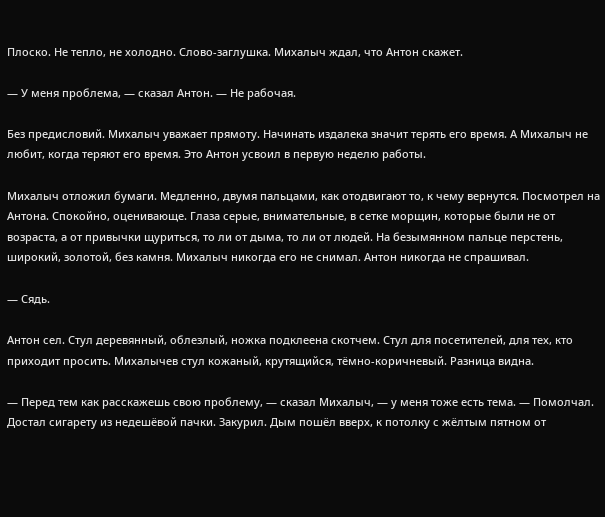Плоско. Не тепло, не холодно. Слово-заглушка. Михалыч ждал, что Антон скажет.

— У меня проблема, — сказал Антон. — Не рабочая.

Без предисловий. Михалыч уважает прямоту. Начинать издалека значит терять его время. А Михалыч не любит, когда теряют его время. Это Антон усвоил в первую неделю работы.

Михалыч отложил бумаги. Медленно, двумя пальцами, как отодвигают то, к чему вернутся. Посмотрел на Антона. Спокойно, оценивающе. Глаза серые, внимательные, в сетке морщин, которые были не от возраста, а от привычки щуриться, то ли от дыма, то ли от людей. На безымянном пальце перстень, широкий, золотой, без камня. Михалыч никогда его не снимал. Антон никогда не спрашивал.

— Сядь.

Антон сел. Стул деревянный, облезлый, ножка подклеена скотчем. Стул для посетителей, для тех, кто приходит просить. Михалычев стул кожаный, крутящийся, тёмно-коричневый. Разница видна.

— Перед тем как расскажешь свою проблему, — сказал Михалыч, — у меня тоже есть тема. — Помолчал. Достал сигарету из недешёвой пачки. Закурил. Дым пошёл вверх, к потолку с жёлтым пятном от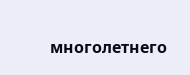многолетнего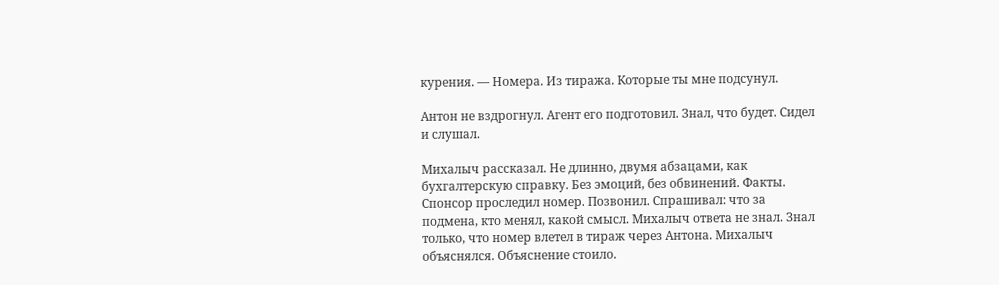курения. — Номера. Из тиража. Которые ты мне подсунул.

Антон не вздрогнул. Агент его подготовил. Знал, что будет. Сидел и слушал.

Михалыч рассказал. Не длинно, двумя абзацами, как бухгалтерскую справку. Без эмоций, без обвинений. Факты. Спонсор проследил номер. Позвонил. Спрашивал: что за подмена, кто менял, какой смысл. Михалыч ответа не знал. Знал только, что номер влетел в тираж через Антона. Михалыч объяснялся. Объяснение стоило.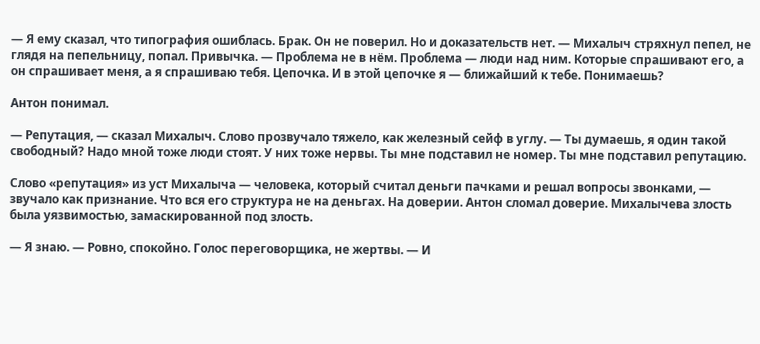— Я ему сказал, что типография ошиблась. Брак. Он не поверил. Но и доказательств нет. — Михалыч стряхнул пепел, не глядя на пепельницу, попал. Привычка. — Проблема не в нём. Проблема — люди над ним. Которые спрашивают его, а он спрашивает меня, а я спрашиваю тебя. Цепочка. И в этой цепочке я — ближайший к тебе. Понимаешь?

Антон понимал.

— Репутация, — сказал Михалыч. Слово прозвучало тяжело, как железный сейф в углу. — Ты думаешь, я один такой свободный? Надо мной тоже люди стоят. У них тоже нервы. Ты мне подставил не номер. Ты мне подставил репутацию.

Слово «репутация» из уст Михалыча — человека, который считал деньги пачками и решал вопросы звонками, — звучало как признание. Что вся его структура не на деньгах. На доверии. Антон сломал доверие. Михалычева злость была уязвимостью, замаскированной под злость.

— Я знаю. — Ровно, спокойно. Голос переговорщика, не жертвы. — И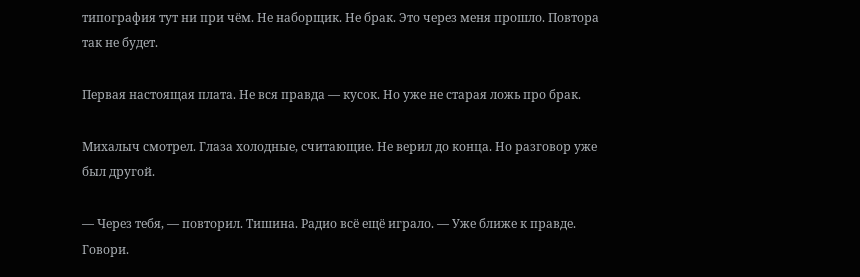типография тут ни при чём. Не наборщик. Не брак. Это через меня прошло. Повтора так не будет.

Первая настоящая плата. Не вся правда — кусок. Но уже не старая ложь про брак.

Михалыч смотрел. Глаза холодные, считающие. Не верил до конца. Но разговор уже был другой.

— Через тебя, — повторил. Тишина. Радио всё ещё играло. — Уже ближе к правде. Говори.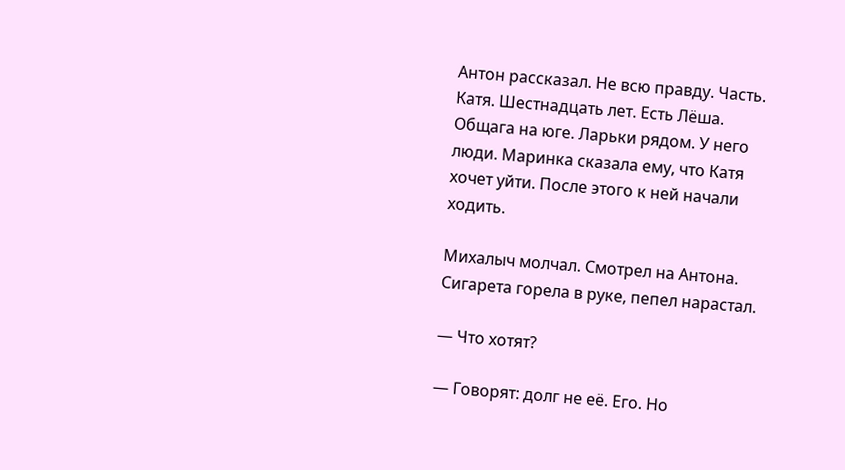Антон рассказал. Не всю правду. Часть. Катя. Шестнадцать лет. Есть Лёша. Общага на юге. Ларьки рядом. У него люди. Маринка сказала ему, что Катя хочет уйти. После этого к ней начали ходить.

Михалыч молчал. Смотрел на Антона. Сигарета горела в руке, пепел нарастал.

— Что хотят?

— Говорят: долг не её. Его. Но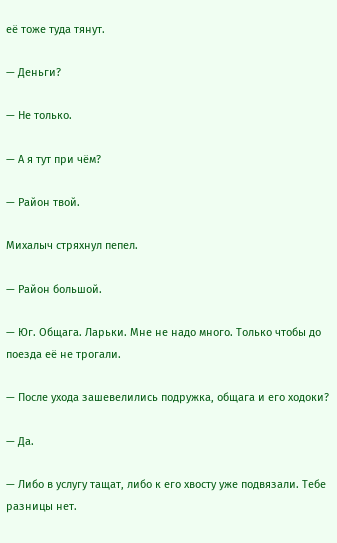её тоже туда тянут.

— Деньги?

— Не только.

— А я тут при чём?

— Район твой.

Михалыч стряхнул пепел.

— Район большой.

— Юг. Общага. Ларьки. Мне не надо много. Только чтобы до поезда её не трогали.

— После ухода зашевелились подружка, общага и его ходоки?

— Да.

— Либо в услугу тащат, либо к его хвосту уже подвязали. Тебе разницы нет.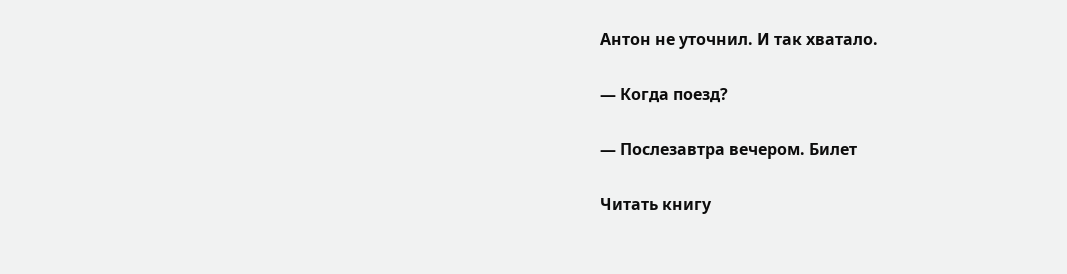Антон не уточнил. И так хватало.

— Когда поезд?

— Послезавтра вечером. Билет

Читать книгу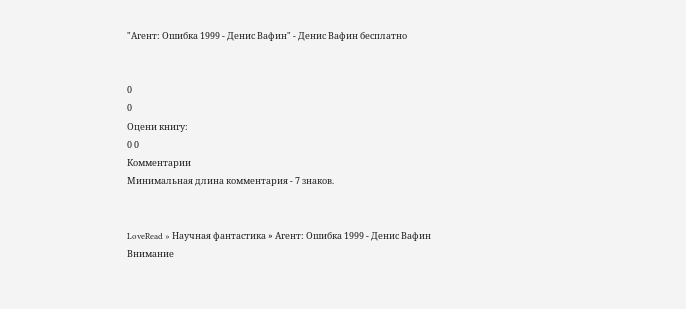"Агент: Ошибка 1999 - Денис Вафин" - Денис Вафин бесплатно


0
0
Оцени книгу:
0 0
Комментарии
Минимальная длина комментария - 7 знаков.


LoveRead » Научная фантастика » Агент: Ошибка 1999 - Денис Вафин
Внимание